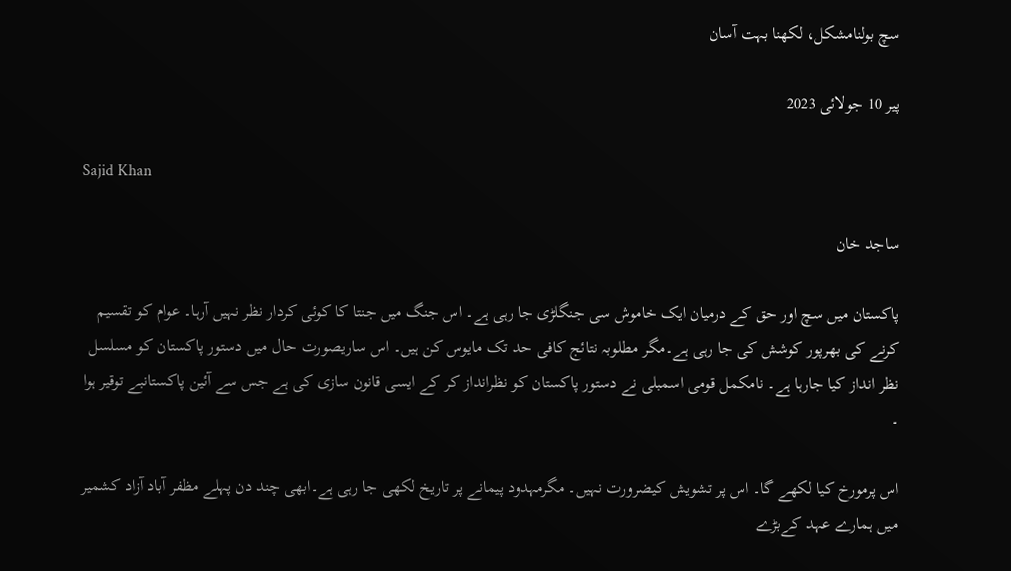سچ بولنامشکل، لکھنا بہت آسان

پیر 10 جولائی 2023

Sajid Khan

ساجد خان

پاکستان میں سچ اور حق کے درمیان ایک خاموش سی جنگلڑی جا رہی ہے۔ اس جنگ میں جنتا کا کوئی کردار نظر نہیں آرہا۔ عوام کو تقسیم کرنے کی بھرپور کوشش کی جا رہی ہے۔مگر مطلوبہ نتائج کافی حد تک مایوس کن ہیں۔ اس ساریصورت حال میں دستور پاکستان کو مسلسل نظر انداز کیا جارہا ہے۔ نامکمل قومی اسمبلی نے دستور پاکستان کو نظرانداز کر کے ایسی قانون سازی کی ہے جس سے آئین پاکستانبے توقیر ہوا ۔

اس پرمورخ کیا لکھے گا۔ اس پر تشویش کیضرورت نہیں۔ مگرمہدود پیمانے پر تاریخ لکھی جا رہی ہے۔ابھی چند دن پہلے مظفر آباد آزاد کشمیر میں ہمارے عہد کےبڑے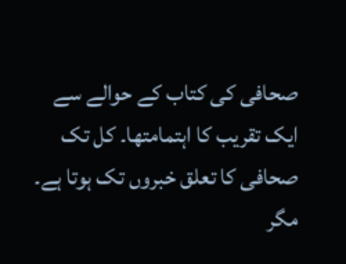صحافی کی کتاب کے حوالے سے ایک تقریب کا اہتمامتھا۔ کل تک صحافی کا تعلق خبروں تک ہوتا ہے۔ مگر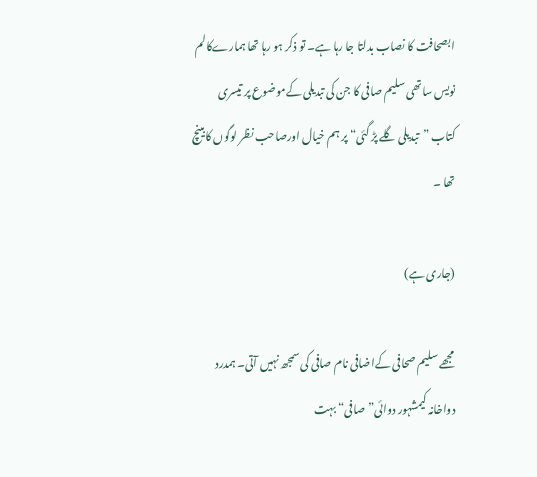ابصحافت کا نصاب بدلتا جا رہا ہے۔ تو ذکر ہو رہا تھا ہمارےکالم نویس ساتھی سلیم صافی کا جن کی تبدیلی کےموضوع پر تیسری کتاب ”تبدیلی گلے پڑ گئی“ پر ہم خیال اورصاحب نظر لوگوں کابینچ تھا ۔

(جاری ہے)

مجھے سلیم صحافی کےاضافی نام صافی کی سمجھ نہیں آتی۔ ہمدرد دواخانہ کیمشہور دوائی”صافی“ بہت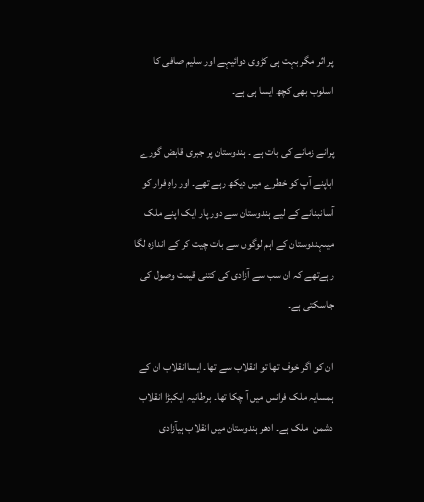پر اثر مگر بہت ہی کڑوی دوائیہے اور سلیم صافی کا اسلوب بھی کچھ ایسا ہی ہے۔

پرانے زمانے کی بات ہے ۔ ہندوستان پر جبری قابض گورے اباپنے آپ کو خطرے میں دیکھ رہے تھے۔ اور راہِ فرار کو آسانبنانے کے لیے ہندوستان سے دور پار ایک اپنے ملک میںہندوستان کے اہم لوگوں سے بات چیت کر کے اندازہ لگا رہےتھے کہ ان سب سے آزادی کی کتنی قیمت وصول کی جاسکتی ہے۔

ان کو اگر خوف تھا تو انقلاب سے تھا۔ ایساانقلاب ان کے ہمسایہ ملک فرانس میں آ چکا تھا۔ برطانیہ ایکبڑا انقلاب دشمن  ملک ہے۔ ادھر ہندوستان میں انقلاب ہیآزادی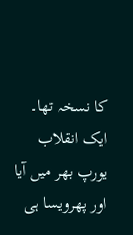کا نسخہ تھا۔ ایک انقلاب یورپ بھر میں آیا اور پھرویسا ہی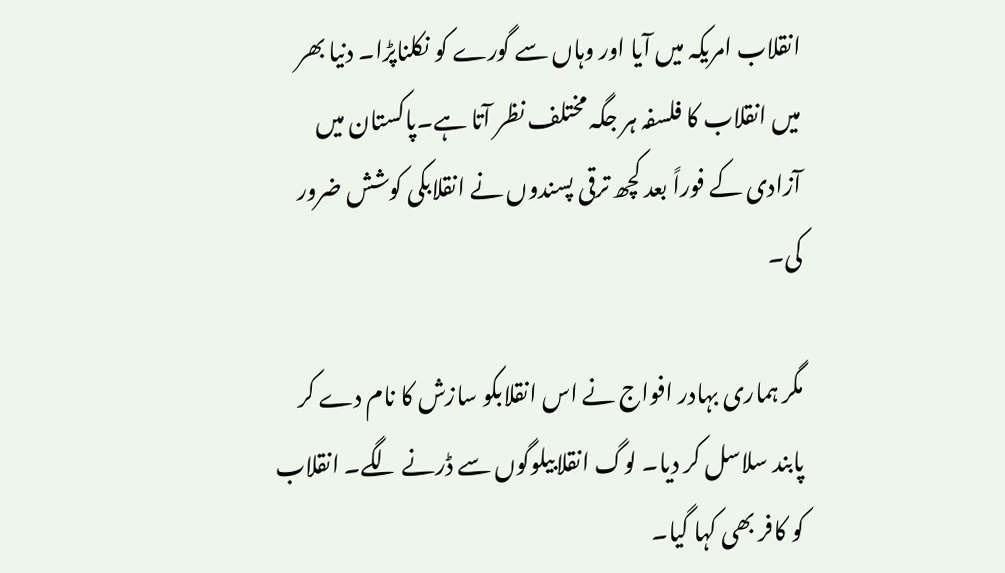انقلاب امریکہ میں آیا اور وہاں سے گورے کو نکلناپڑا۔ دنیا بھر میں انقلاب کا فلسفہ ہر جگہ مختلف نظر آتا ہے۔پاکستان میں آزادی کے فوراً بعد کچھ ترقی پسندوں نے انقلابکی کوشش ضرور کی۔

مگر ہماری بہادر افواج نے اس انقلابکو سازش کا نام دے کر پابند سلاسل کر دیا۔ لوگ انقلابیلوگوں سے ڈرنے لگے۔ انقلاب کو کافر بھی کہا گیا۔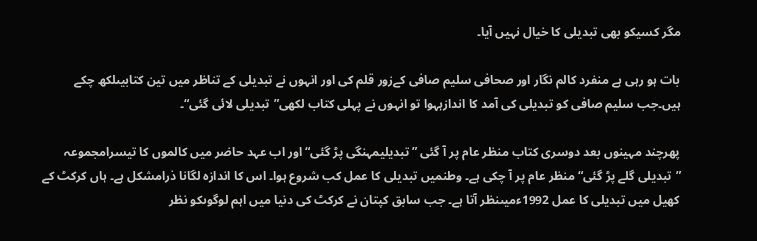مگر کسیکو بھی تبدیلی کا خیال نہیں آیا۔

بات ہو رہی ہے منفرد کالم نگار اور صحافی سلیم صافی کےزور قلم کی اور انہوں نے تبدیلی کے تناظر میں تین کتابیںلکھ چکے ہیں۔جب سلیم صافی کو تبدیلی کی آمد کا اندازہہوا تو انہوں نے پہلی کتاب لکھی”تبدیلی لائی گئی“۔

پھرچند مہینوں بعد دوسری کتاب منظر عام پر آ گئی ”تبدیلیمہنگی پڑ گئی“ اور اب عہد حاضر میں کالموں کا تیسرامجموعہ ”تبدیلی گلے پڑ گئی“ منظر عام پر آ چکی ہے۔ وطنمیں تبدیلی کا عمل کب شروع ہوا۔ اس کا اندازہ لگانا ذرامشکل ہے۔ ہاں کرکٹ کے کھیل میں تبدیلی کا عمل 1992ءمیںنظر آتا ہے۔ جب سابق کپتان نے کرکٹ کی دنیا میں اہم لوگوںکو نظر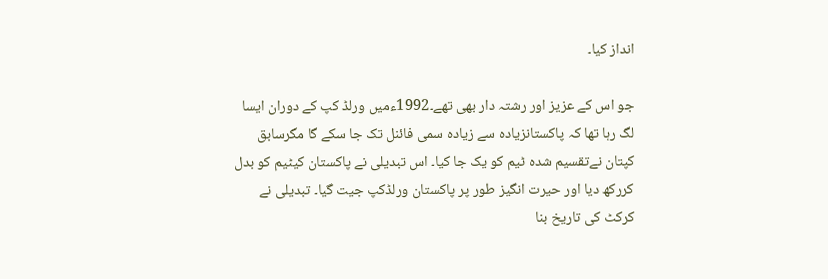انداز کیا۔

جو اس کے عزیز اور رشتہ دار بھی تھے۔1992ءمیں ورلڈ کپ کے دوران ایسا لگ رہا تھا کہ پاکستانزیادہ سے زیادہ سمی فائنل تک جا سکے گا مگرسابق کپتان نےتقسیم شدہ ٹیم کو یک جا کیا۔ اس تبدیلی نے پاکستان کیٹیم کو بدل کررکھ دیا اور حیرت انگیز طور پر پاکستان ورلڈکپ جیت گیا۔ تبدیلی نے کرکٹ کی تاریخ بنا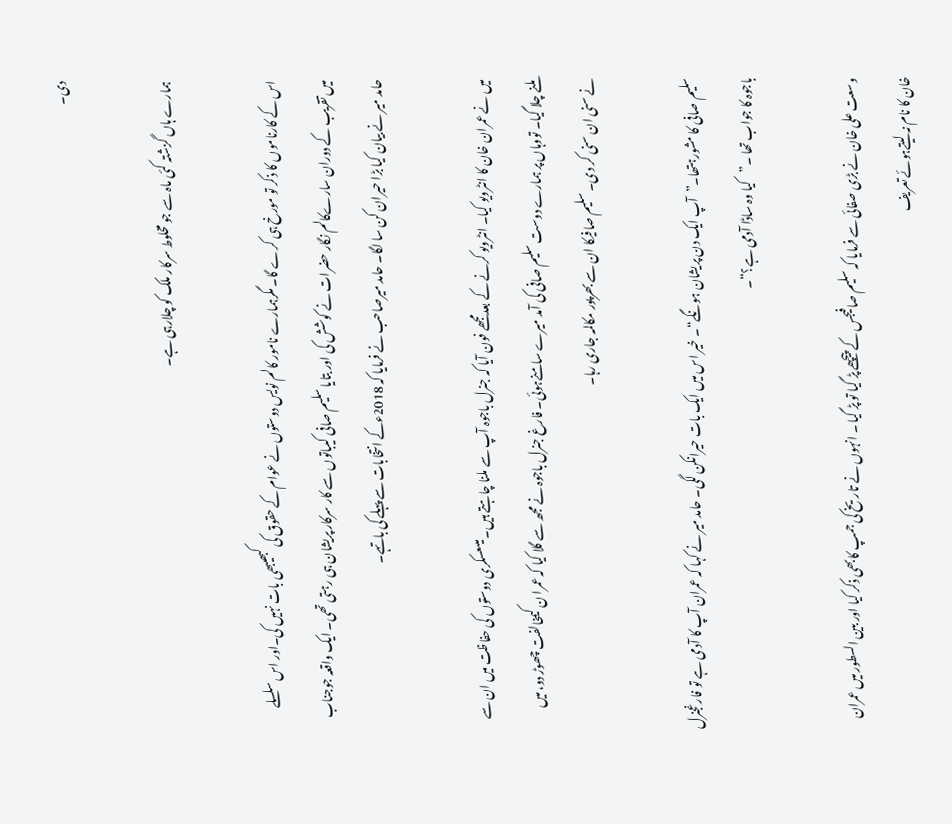دی۔

ہمارے ہاں گزشتہ کئی ماہ سے جو مخلوط سرکار ملک کو چلارہی ہے۔

اس کے کارناموں کا ذکر تو مورخ ہی کرے گا۔ مگرہمارے نامور کالم نویس دوستوں نے عوام کے حقوق کی کبھیبھی بات نہیں کی۔اور اس سلسلے میں تقریب کے دوران سارےکالم نگار حضرات نے کوشش کی اور بتایا سلیم صافی کیباتوں سے کار سرکار پریشان ہی رہتی تھی۔ ایک واقعہ جوجناب حامد میر نے بیان کیا بڑا حیران کن سا لگا۔ حامد میرصاحب نے فرمایا کہ 2018ءکے انتخابات سے پہلے کی باتہے۔

میں نے عمران خان کا انٹرویو کیا۔ انٹرویو کرنے کے بعدمجھے فون آیا کہ جنرل باجوہ آپ سے ملنا چاہتے ہیں۔ میںعسکری دوستوں کی حفاظت میں ان سے ملنے چلا گیا۔ تووہاں پر ہمارے دوست سلیم صافی کی آمد میرے سامنےہوئی۔ فارغ جنرل باجوہ نے مجھ سے گلا کیا کہ عمرا ن کیمخالفت چھوڑ دو، میں نے سنی ان سنی کر دی۔ سلیم صافیکا ان سے بھرپور مکالمہ جاری رہا۔

سلیم صافی کا مشورہتھا۔”آپ ایک دن پریشان ہونگے“۔ خیر اس میں ایک بات حیرانکن لگی۔ حامد میر نے کہا کہ عمران آپ کا آدمی ہے تو فارغجنرل باجوہ کا جواب تھا ۔”کیا وہ ساڈا آدمی ہے؟“۔

وسعت علی خان نے بڑی صفائی سے فرمایا کہ سلیم صافیجس کے پیچھے پڑ گیا تو پڑ گیا ۔ انہوں نے تاریخ کی جمپ کابھی ذکر کیا اور بین السطور میں عمران خان کا نام نہ لیتےہوئے تعریف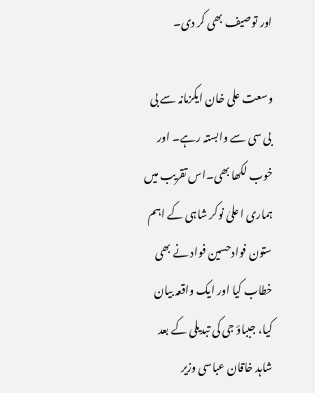اور توصیف بھی کر دی۔

وسعت علی خان ایکزمانہ سے بی بی سی سے وابستہ رہے۔ اور خوب لکھا بھی۔اس تقریب میں ہماری اعلیٰ نوکر شاہی کے اہم ستون فوادحسین فواد نے بھی خطاب کیا اور ایک واقعہ بیان کیا، جبباؤ جی کی تبدیلی کے بعد شاہد خاقان عباسی وزیر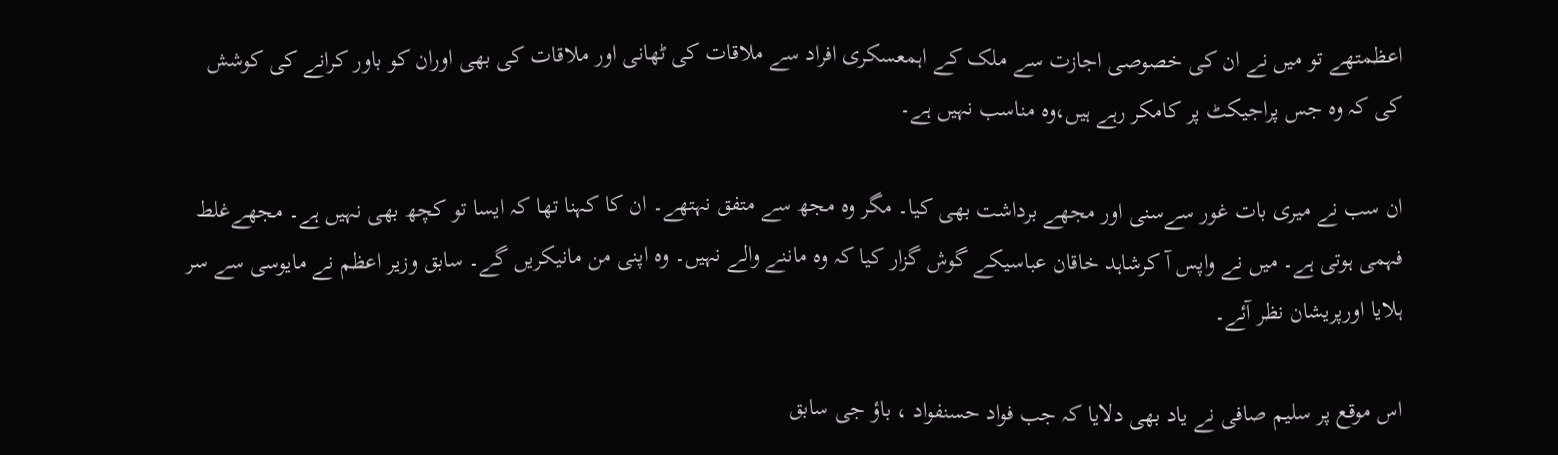اعظمتھے تو میں نے ان کی خصوصی اجازت سے ملک کے اہمعسکری افراد سے ملاقات کی ٹھانی اور ملاقات کی بھی اوران کو باور کرانے کی کوشش کی کہ وہ جس پراجیکٹ پر کامکر رہے ہیں،وہ مناسب نہیں ہے۔

ان سب نے میری بات غور سےسنی اور مجھے برداشت بھی کیا۔ مگر وہ مجھ سے متفق نہتھے۔ ان کا کہنا تھا کہ ایسا تو کچھ بھی نہیں ہے۔ مجھےغلط فہمی ہوتی ہے۔ میں نے واپس آ کرشاہد خاقان عباسیکے گوش گزار کیا کہ وہ ماننے والے نہیں۔ وہ اپنی من مانیکریں گے۔ سابق وزیر اعظم نے مایوسی سے سر ہلایا اورپریشان نظر آئے۔

اس موقع پر سلیم صافی نے یاد بھی دلایا کہ جب فواد حسنفواد ، باؤ جی سابق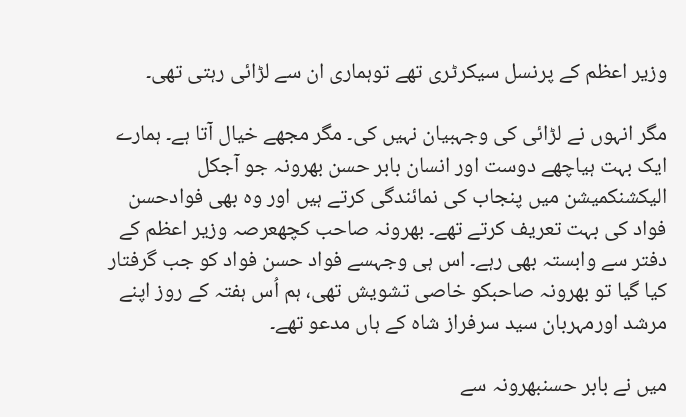وزیر اعظم کے پرنسل سیکرٹری تھے توہماری ان سے لڑائی رہتی تھی۔

مگر انہوں نے لڑائی کی وجہبیان نہیں کی۔ مگر مجھے خیال آتا ہے۔ ہمارے ایک بہت ہیاچھے دوست اور انسان بابر حسن بھرونہ جو آجکل الیکشنکمیشن میں پنجاب کی نمائندگی کرتے ہیں اور وہ بھی فوادحسن فواد کی بہت تعریف کرتے تھے۔ بھرونہ صاحب کچھعرصہ وزیر اعظم کے دفتر سے وابستہ بھی رہے۔ اس ہی وجہسے فواد حسن فواد کو جب گرفتار کیا گیا تو بھرونہ صاحبکو خاصی تشویش تھی، ہم اُس ہفتہ کے روز اپنے مرشد اورمہربان سید سرفراز شاہ کے ہاں مدعو تھے۔

میں نے بابر حسنبھرونہ سے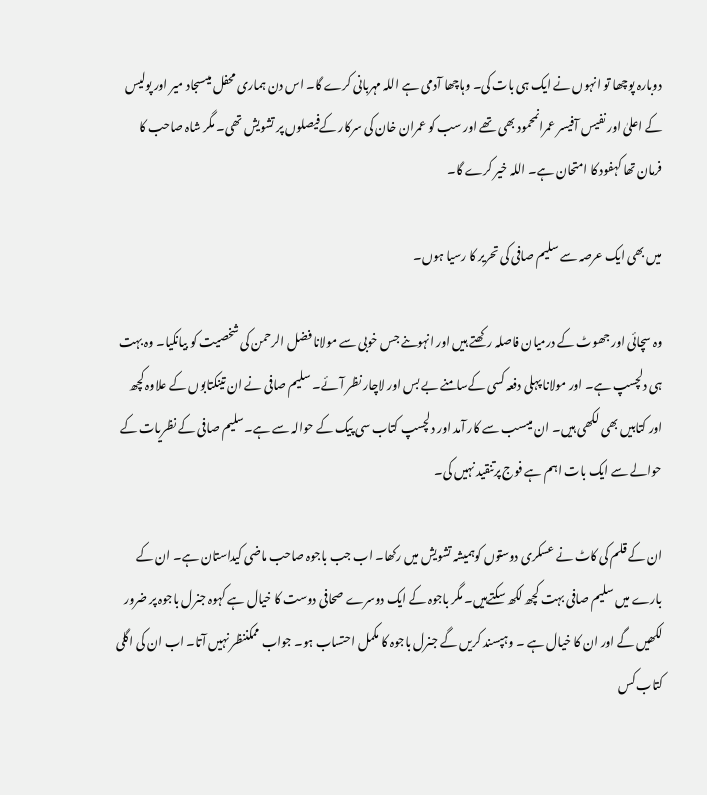دوبارہ پوچھا تو انہوں نے ایک ہی بات کی۔ وہاچھا آدمی ہے اللہ مہربانی کرے گا۔ اس دن ہماری محفل میںسجاد میر اور پولیس کے اعلیٰ اور نفیس آفیسر عمرانمحمود بھی تھے اور سب کو عمران خان کی سرکار کےفیصلوں پر تشویش تھی۔ مگر شاہ صاحب کا فرمان تھا کہفود کا امتحان ہے۔ اللہ خیر کرے گا۔

میں بھی ایک عرصہ سے سلیم صافی کی تحریر کا رسیا ہوں۔

وہ سچائی اور جھوٹ کے درمیان فاصلہ رکھتے ہیں اور انہوںنے جس خوبی سے مولانا فضل الرحمن کی شخصیت کو بیانکیا۔ وہ بہت ہی دلچسپ ہے۔ اور مولانا پہلی دفعہ کسی کےسامنے بے بس اور لاچار نظر آئے۔ سلیم صافی نے ان تینکتابوں کے علاوہ کچھ اور کتابیں بھی لکھی ہیں۔ ان میںسب سے کار آمد اور دلچسپ کتاب سی پیک کے حوالہ سے ہے۔سلیم صافی کے نظریات کے حوالے سے ایک بات اہم ہے فوج پرتنقید نہیں کی۔

ان کے قلم کی کاٹ نے عسکری دوستوں کوہمیشہ تشویش میں رکھا۔ اب جب باجوہ صاحب ماضی کیداستان ہے۔ ان کے بارے میں سلیم صافی بہت کچھ لکھ سکتےہیں۔ مگر باجوہ کے ایک دوسرے صحافی دوست کا خیال ہے کہوہ جنرل باجوہ پر ضرور لکھیں گے اور ان کا خیال ہے ۔ وہپسند کریں گے جنرل باجوہ کا مکمل احتساب ہو۔ جواب ممکننظر نہیں آتا۔ اب ان کی اگلی کتاب کس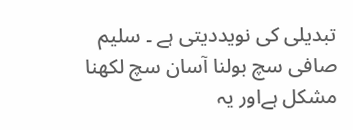تبدیلی کی نویددیتی ہے ۔ سلیم صافی سچ بولنا آسان سچ لکھنا مشکل ہےاور یہ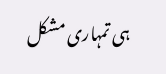ہی تمہاری مشکل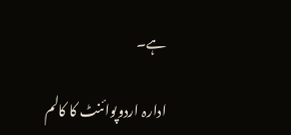ہے۔

ادارہ اردوپوائنٹ کا کالم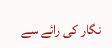نگار کی رائے سے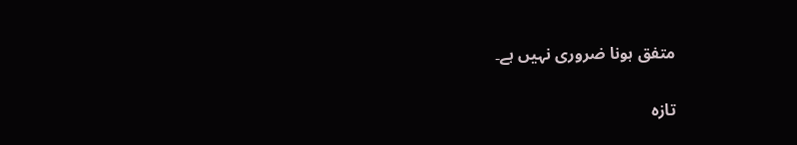متفق ہونا ضروری نہیں ہے۔

تازہ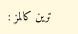ترین کالمز :